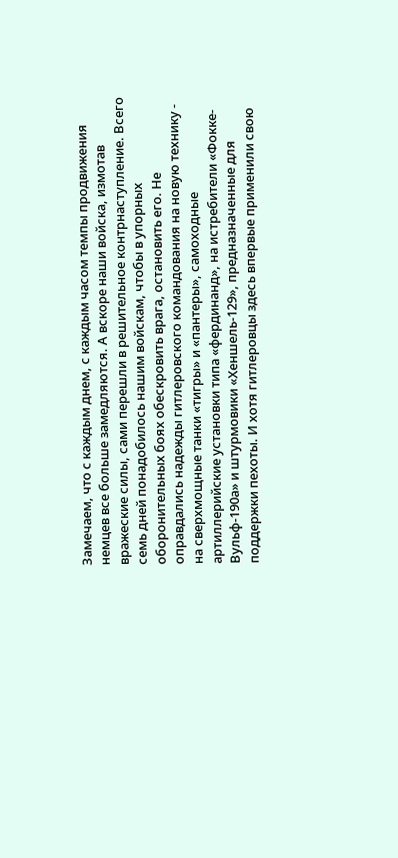Замечаем, что с каждым днем, с каждым часом темпы продвижения немцев все больше замедляются. А вскоре наши войска, измотав вражеские силы, сами перешли в решительное контрнаступление. Всего семь дней понадобилось нашим войскам, чтобы в упорных оборонительных боях обескровить врага, остановить его. Не оправдались надежды гитлеровского командования на новую технику - на сверхмощные танки «тигры» и «пантеры», самоходные артиллерийские установки типа «фердинанд», на истребители «Фокке-Вульф-190а» и штурмовики «Хеншель-129», предназначенные для поддержки пехоты. И хотя гитлеровцы здесь впервые применили свою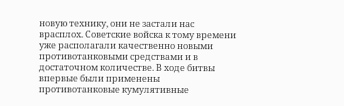новую технику, они не застали нас врасплох. Советские войска к тому времени уже располагали качественно новыми противотанковыми средствами и в достаточном количестве. В ходе битвы впервые были применены противотанковые кумулятивные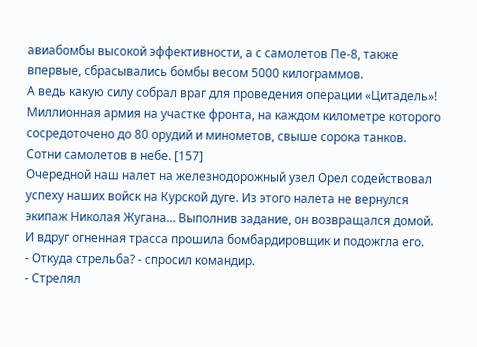авиабомбы высокой эффективности, а с самолетов Пе-8, также впервые, сбрасывались бомбы весом 5000 килограммов.
А ведь какую силу собрал враг для проведения операции «Цитадель»! Миллионная армия на участке фронта, на каждом километре которого сосредоточено до 80 орудий и минометов, свыше сорока танков. Сотни самолетов в небе. [157]
Очередной наш налет на железнодорожный узел Орел содействовал успеху наших войск на Курской дуге. Из этого налета не вернулся экипаж Николая Жугана… Выполнив задание, он возвращался домой. И вдруг огненная трасса прошила бомбардировщик и подожгла его.
- Откуда стрельба? - спросил командир.
- Стрелял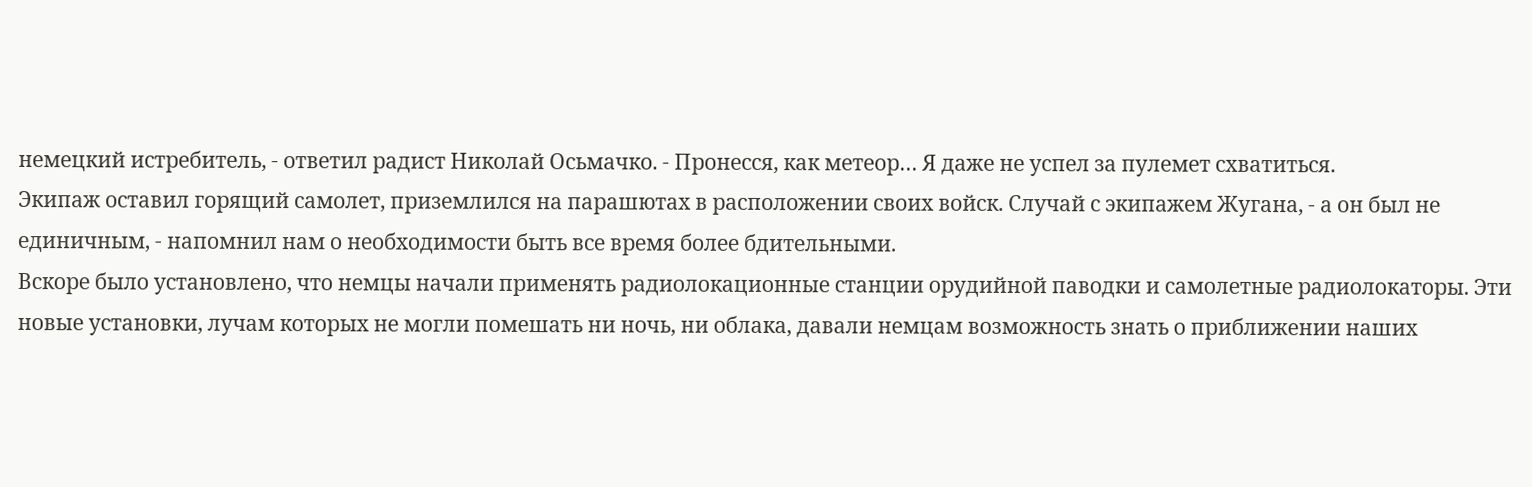немецкий истребитель, - ответил радист Николай Осьмачко. - Пронесся, как метеор… Я даже не успел за пулемет схватиться.
Экипаж оставил горящий самолет, приземлился на парашютах в расположении своих войск. Случай с экипажем Жугана, - а он был не единичным, - напомнил нам о необходимости быть все время более бдительными.
Вскоре было установлено, что немцы начали применять радиолокационные станции орудийной паводки и самолетные радиолокаторы. Эти новые установки, лучам которых не могли помешать ни ночь, ни облака, давали немцам возможность знать о приближении наших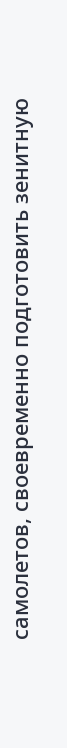самолетов, своевременно подготовить зенитную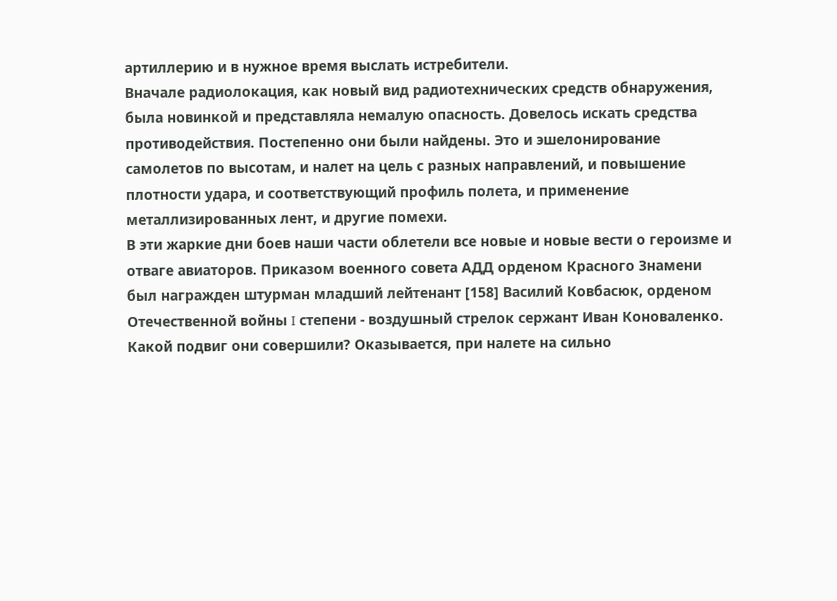артиллерию и в нужное время выслать истребители.
Вначале радиолокация, как новый вид радиотехнических средств обнаружения, была новинкой и представляла немалую опасность. Довелось искать средства противодействия. Постепенно они были найдены. Это и эшелонирование самолетов по высотам, и налет на цель с разных направлений, и повышение плотности удара, и соответствующий профиль полета, и применение металлизированных лент, и другие помехи.
В эти жаркие дни боев наши части облетели все новые и новые вести о героизме и отваге авиаторов. Приказом военного совета АДД орденом Красного Знамени был награжден штурман младший лейтенант [158] Василий Ковбасюк, орденом Отечественной войны I степени - воздушный стрелок сержант Иван Коноваленко.
Какой подвиг они совершили? Оказывается, при налете на сильно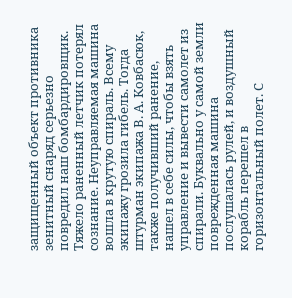защищенный объект противника зенитный снаряд серьезно повредил наш бомбардировщик. Тяжело раненный летчик потерял сознание. Неуправляемая машина вошла в крутую спираль. Всему экипажу грозила гибель. Тогда штурман экипажа В. А. Ковбасюк, также получивший ранение, нашел в себе силы, чтобы взять управление и вывести самолет из спирали. Буквально у самой земли поврежденная машина послушалась рулей, и воздушный корабль перешел в горизонтальный полет. С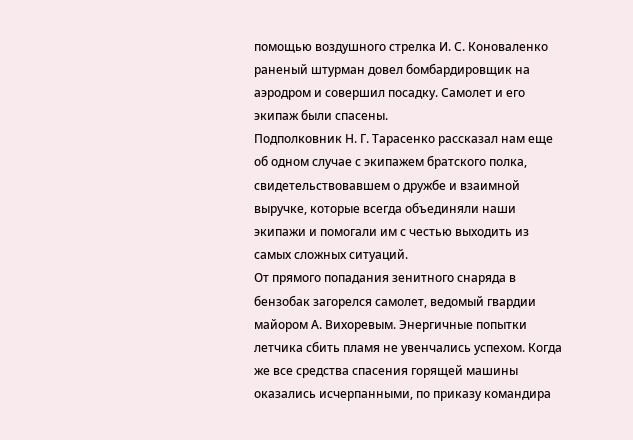помощью воздушного стрелка И. С. Коноваленко раненый штурман довел бомбардировщик на аэродром и совершил посадку. Самолет и его экипаж были спасены.
Подполковник Н. Г. Тарасенко рассказал нам еще об одном случае с экипажем братского полка, свидетельствовавшем о дружбе и взаимной выручке, которые всегда объединяли наши экипажи и помогали им с честью выходить из самых сложных ситуаций.
От прямого попадания зенитного снаряда в бензобак загорелся самолет, ведомый гвардии майором А. Вихоревым. Энергичные попытки летчика сбить пламя не увенчались успехом. Когда же все средства спасения горящей машины оказались исчерпанными, по приказу командира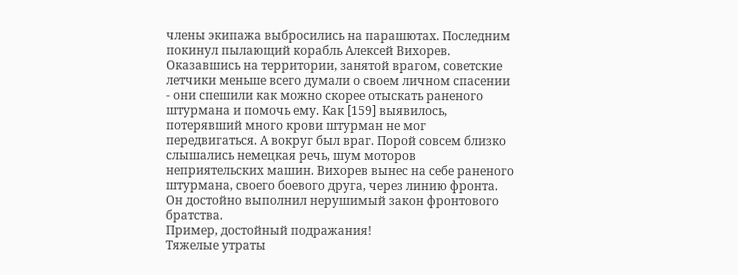члены экипажа выбросились на парашютах. Последним покинул пылающий корабль Алексей Вихорев.
Оказавшись на территории, занятой врагом, советские летчики меньше всего думали о своем личном спасении - они спешили как можно скорее отыскать раненого штурмана и помочь ему. Как [159] выявилось, потерявший много крови штурман не мог передвигаться. А вокруг был враг. Порой совсем близко слышались немецкая речь, шум моторов неприятельских машин. Вихорев вынес на себе раненого штурмана, своего боевого друга, через линию фронта. Он достойно выполнил нерушимый закон фронтового братства.
Пример, достойный подражания!
Тяжелые утраты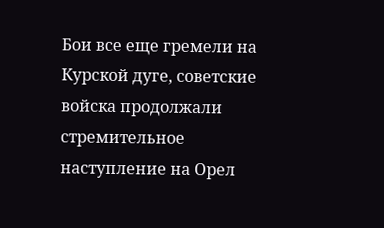Бои все еще гремели на Курской дуге, советские войска продолжали стремительное наступление на Орел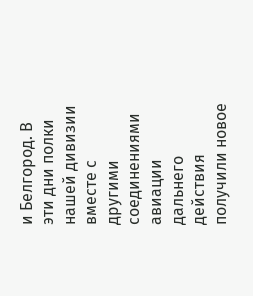и Белгород. В эти дни полки нашей дивизии вместе с другими соединениями авиации дальнего действия получили новое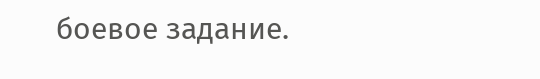боевое задание.